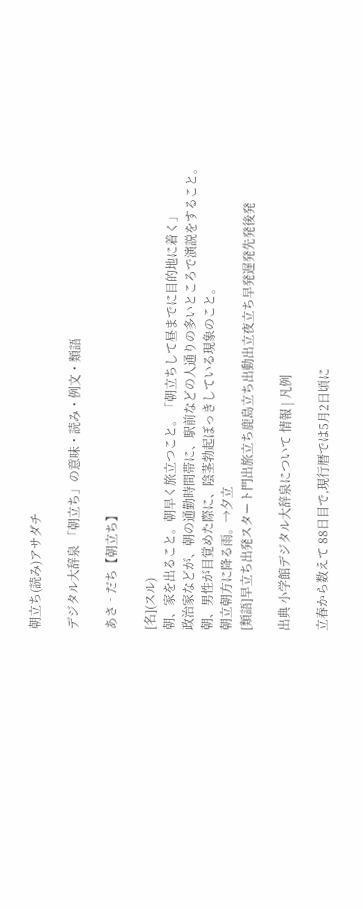朝立ち(読み)アサダチ

デジタル大辞泉 「朝立ち」の意味・読み・例文・類語

あさ‐だち【朝立ち】

[名](スル)
朝、家を出ること。朝早く旅立つこと。「朝立ちして昼までに目的地に着く」
政治家などが、朝の通勤時間帯に、駅前などの人通りの多いところで演説をすること。
朝、男性が目覚めた際に、陰茎勃起ぼっきしている現象のこと。
朝立朝方に降る雨。→夕立
[類語]早立ち出発スタート門出旅立ち鹿島立ち出動出立夜立ち早発遅発先発後発

出典 小学館デジタル大辞泉について 情報 | 凡例

立春から数えて 88日目で,現行暦では5月2日頃に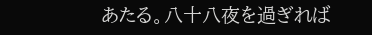あたる。八十八夜を過ぎれば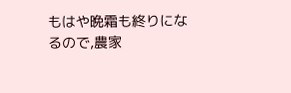もはや晩霜も終りになるので,農家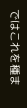ではこれを種ま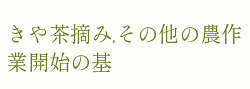きや茶摘み,その他の農作業開始の基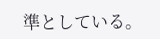準としている。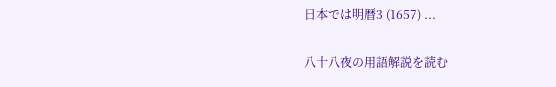日本では明暦3 (1657) ...

八十八夜の用語解説を読む